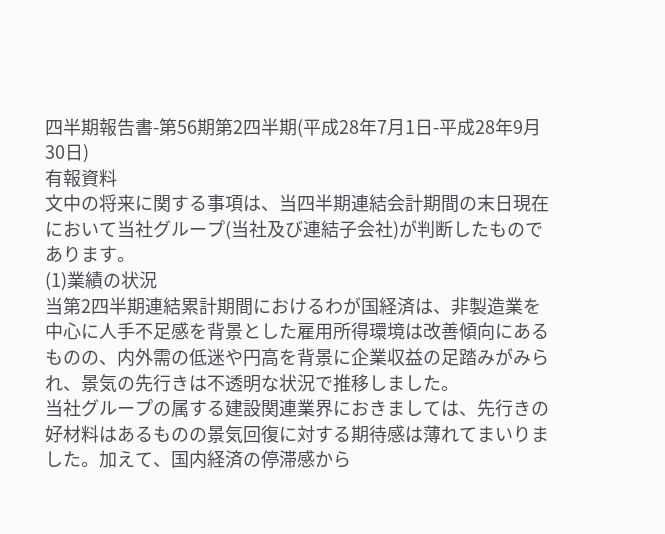四半期報告書-第56期第2四半期(平成28年7月1日-平成28年9月30日)
有報資料
文中の将来に関する事項は、当四半期連結会計期間の末日現在において当社グループ(当社及び連結子会社)が判断したものであります。
(1)業績の状況
当第2四半期連結累計期間におけるわが国経済は、非製造業を中心に人手不足感を背景とした雇用所得環境は改善傾向にあるものの、内外需の低迷や円高を背景に企業収益の足踏みがみられ、景気の先行きは不透明な状況で推移しました。
当社グループの属する建設関連業界におきましては、先行きの好材料はあるものの景気回復に対する期待感は薄れてまいりました。加えて、国内経済の停滞感から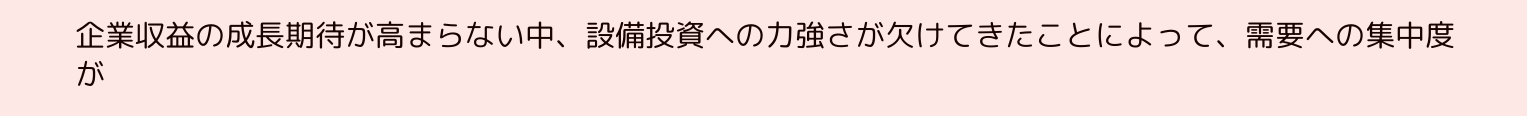企業収益の成長期待が高まらない中、設備投資への力強さが欠けてきたことによって、需要への集中度が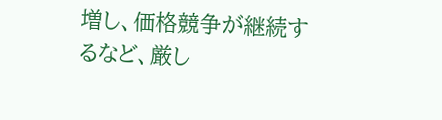増し、価格競争が継続するなど、厳し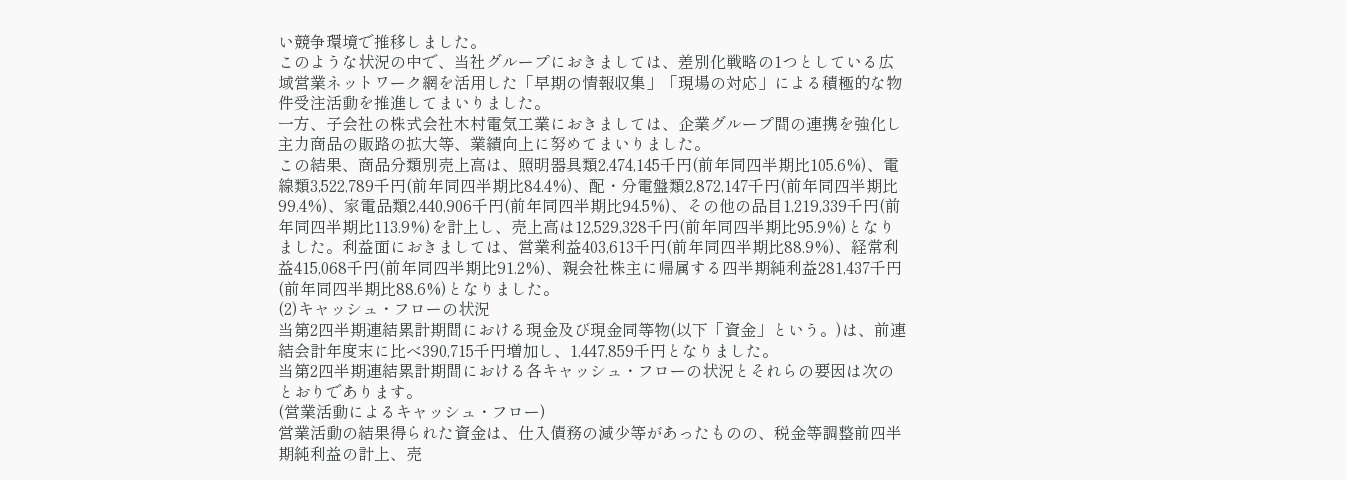い競争環境で推移しました。
このような状況の中で、当社グループにおきましては、差別化戦略の1つとしている広域営業ネットワーク網を活用した「早期の情報収集」「現場の対応」による積極的な物件受注活動を推進してまいりました。
一方、子会社の株式会社木村電気工業におきましては、企業グループ間の連携を強化し主力商品の販路の拡大等、業績向上に努めてまいりました。
この結果、商品分類別売上高は、照明器具類2,474,145千円(前年同四半期比105.6%)、電線類3,522,789千円(前年同四半期比84.4%)、配・分電盤類2,872,147千円(前年同四半期比99.4%)、家電品類2,440,906千円(前年同四半期比94.5%)、その他の品目1,219,339千円(前年同四半期比113.9%)を計上し、売上高は12,529,328千円(前年同四半期比95.9%)となりました。利益面におきましては、営業利益403,613千円(前年同四半期比88.9%)、経常利益415,068千円(前年同四半期比91.2%)、親会社株主に帰属する四半期純利益281,437千円(前年同四半期比88.6%)となりました。
(2)キャッシュ・フローの状況
当第2四半期連結累計期間における現金及び現金同等物(以下「資金」という。)は、前連結会計年度末に比べ390,715千円増加し、1,447,859千円となりました。
当第2四半期連結累計期間における各キャッシュ・フローの状況とそれらの要因は次のとおりであります。
(営業活動によるキャッシュ・フロー)
営業活動の結果得られた資金は、仕入債務の減少等があったものの、税金等調整前四半期純利益の計上、売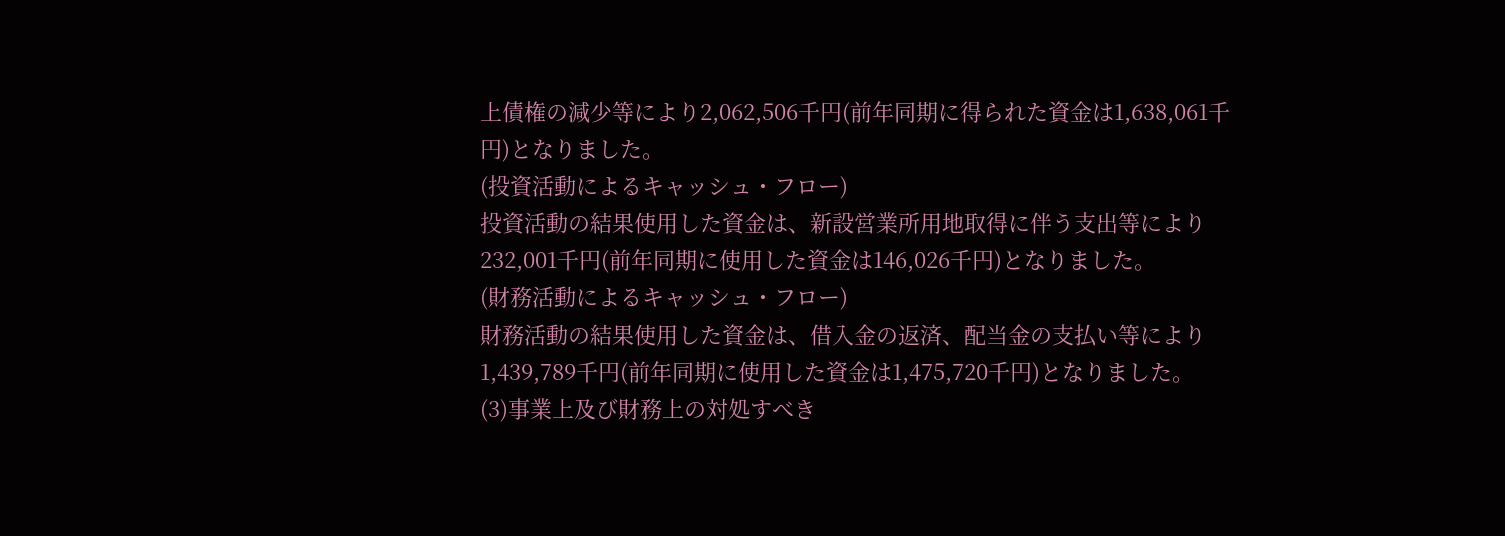上債権の減少等により2,062,506千円(前年同期に得られた資金は1,638,061千円)となりました。
(投資活動によるキャッシュ・フロー)
投資活動の結果使用した資金は、新設営業所用地取得に伴う支出等により232,001千円(前年同期に使用した資金は146,026千円)となりました。
(財務活動によるキャッシュ・フロー)
財務活動の結果使用した資金は、借入金の返済、配当金の支払い等により1,439,789千円(前年同期に使用した資金は1,475,720千円)となりました。
(3)事業上及び財務上の対処すべき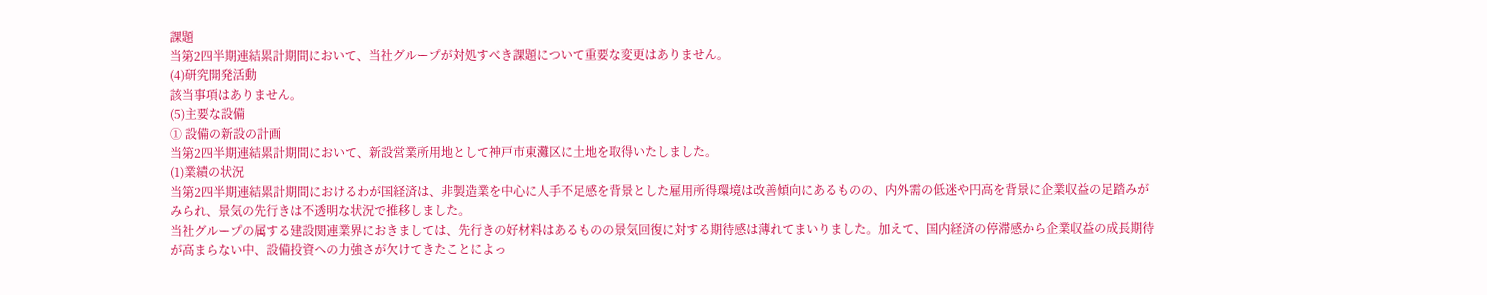課題
当第2四半期連結累計期間において、当社グループが対処すべき課題について重要な変更はありません。
(4)研究開発活動
該当事項はありません。
(5)主要な設備
① 設備の新設の計画
当第2四半期連結累計期間において、新設営業所用地として神戸市東灘区に土地を取得いたしました。
(1)業績の状況
当第2四半期連結累計期間におけるわが国経済は、非製造業を中心に人手不足感を背景とした雇用所得環境は改善傾向にあるものの、内外需の低迷や円高を背景に企業収益の足踏みがみられ、景気の先行きは不透明な状況で推移しました。
当社グループの属する建設関連業界におきましては、先行きの好材料はあるものの景気回復に対する期待感は薄れてまいりました。加えて、国内経済の停滞感から企業収益の成長期待が高まらない中、設備投資への力強さが欠けてきたことによっ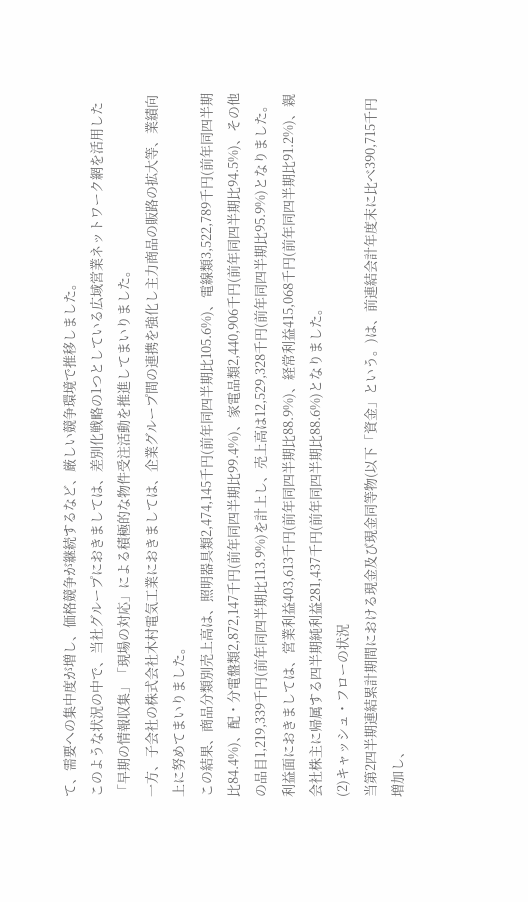て、需要への集中度が増し、価格競争が継続するなど、厳しい競争環境で推移しました。
このような状況の中で、当社グループにおきましては、差別化戦略の1つとしている広域営業ネットワーク網を活用した「早期の情報収集」「現場の対応」による積極的な物件受注活動を推進してまいりました。
一方、子会社の株式会社木村電気工業におきましては、企業グループ間の連携を強化し主力商品の販路の拡大等、業績向上に努めてまいりました。
この結果、商品分類別売上高は、照明器具類2,474,145千円(前年同四半期比105.6%)、電線類3,522,789千円(前年同四半期比84.4%)、配・分電盤類2,872,147千円(前年同四半期比99.4%)、家電品類2,440,906千円(前年同四半期比94.5%)、その他の品目1,219,339千円(前年同四半期比113.9%)を計上し、売上高は12,529,328千円(前年同四半期比95.9%)となりました。利益面におきましては、営業利益403,613千円(前年同四半期比88.9%)、経常利益415,068千円(前年同四半期比91.2%)、親会社株主に帰属する四半期純利益281,437千円(前年同四半期比88.6%)となりました。
(2)キャッシュ・フローの状況
当第2四半期連結累計期間における現金及び現金同等物(以下「資金」という。)は、前連結会計年度末に比べ390,715千円増加し、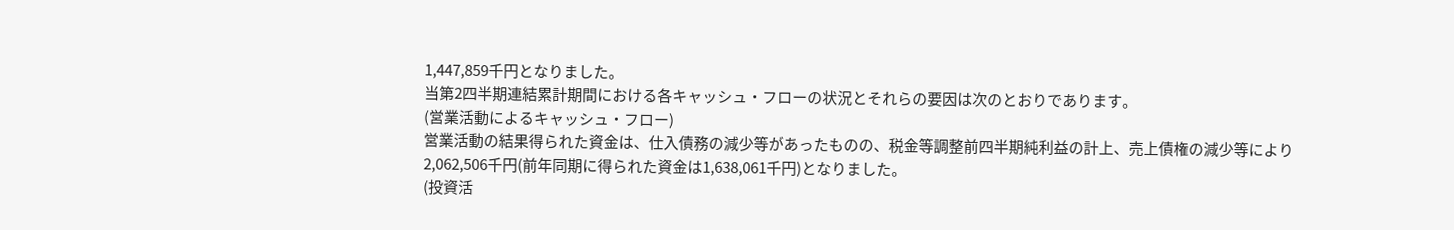1,447,859千円となりました。
当第2四半期連結累計期間における各キャッシュ・フローの状況とそれらの要因は次のとおりであります。
(営業活動によるキャッシュ・フロー)
営業活動の結果得られた資金は、仕入債務の減少等があったものの、税金等調整前四半期純利益の計上、売上債権の減少等により2,062,506千円(前年同期に得られた資金は1,638,061千円)となりました。
(投資活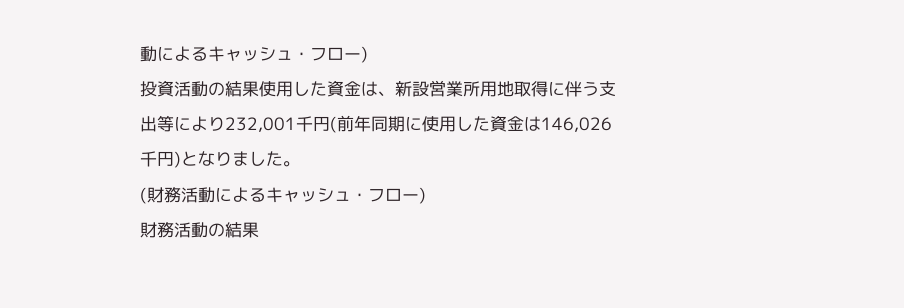動によるキャッシュ・フロー)
投資活動の結果使用した資金は、新設営業所用地取得に伴う支出等により232,001千円(前年同期に使用した資金は146,026千円)となりました。
(財務活動によるキャッシュ・フロー)
財務活動の結果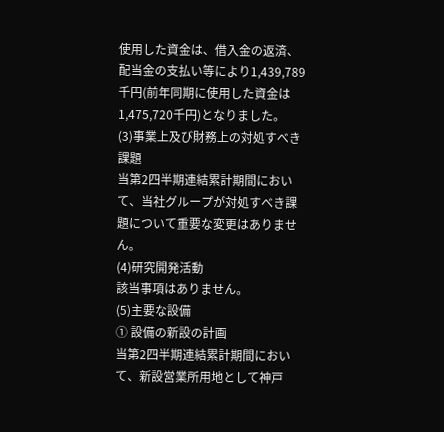使用した資金は、借入金の返済、配当金の支払い等により1,439,789千円(前年同期に使用した資金は1,475,720千円)となりました。
(3)事業上及び財務上の対処すべき課題
当第2四半期連結累計期間において、当社グループが対処すべき課題について重要な変更はありません。
(4)研究開発活動
該当事項はありません。
(5)主要な設備
① 設備の新設の計画
当第2四半期連結累計期間において、新設営業所用地として神戸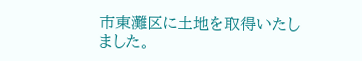市東灘区に土地を取得いたしました。